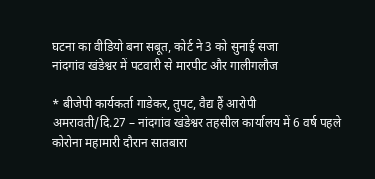घटना का वीडियो बना सबूत, कोर्ट ने 3 को सुनाई सजा
नांदगांव खंडेश्वर में पटवारी से मारपीट और गालीगलौज

* बीजेपी कार्यकर्ता गाडेकर, तुपट, वैद्य हैं आरोपी
अमरावती/दि.27 – नांदगांव खंडेश्वर तहसील कार्यालय में 6 वर्ष पहले कोरोना महामारी दौरान सातबारा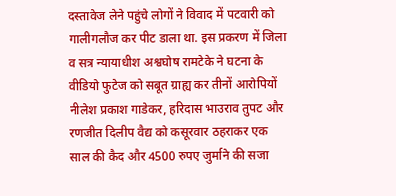दस्तावेज लेने पहुंचे लोगों ने विवाद में पटवारी को गालीगलौज कर पीट डाला था. इस प्रकरण में जिला व सत्र न्यायाधीश अश्वघोष रामटेके ने घटना के वीडियो फुटेज को सबूत ग्राह्य कर तीनों आरोपियों नीलेश प्रकाश गाडेकर, हरिदास भाउराव तुपट और रणजीत दिलीप वैद्य को कसूरवार ठहराकर एक साल की कैद और 4500 रुपए जुर्माने की सजा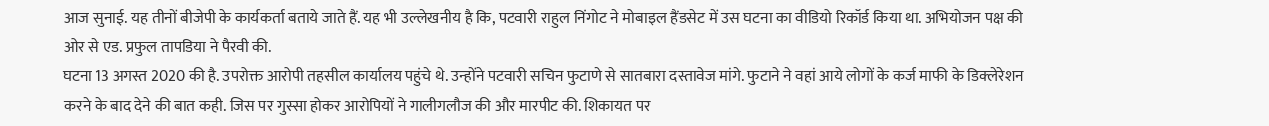आज सुनाई. यह तीनों बीजेपी के कार्यकर्ता बताये जाते हैं. यह भी उल्लेखनीय है कि, पटवारी राहुल निंगोट ने मोबाइल हैंडसेट में उस घटना का वीडियो रिकॉर्ड किया था. अभियोजन पक्ष की ओर से एड. प्रफुल तापडिया ने पैरवी की.
घटना 13 अगस्त 2020 की है. उपरोक्त आरोपी तहसील कार्यालय पहुंचे थे. उन्होंने पटवारी सचिन फुटाणे से सातबारा दस्तावेज मांगे. फुटाने ने वहां आये लोगों के कर्ज माफी के डिक्लेरेशन करने के बाद देने की बात कही. जिस पर गुस्सा होकर आरोपियों ने गालीगलौज की और मारपीट की. शिकायत पर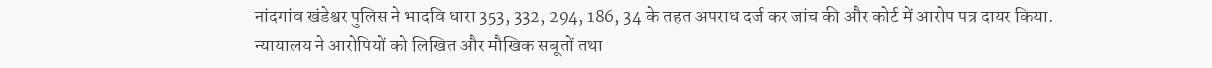नांदगांव खंडेश्वर पुलिस ने भादवि धारा 353, 332, 294, 186, 34 के तहत अपराध दर्ज कर जांच की और कोर्ट में आरोप पत्र दायर किया.
न्यायालय ने आरोपियों को लिखित और मौखिक सबूतों तथा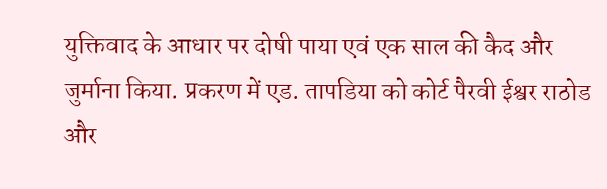युक्तिवाद के आधार पर दोषी पाया एवं एक साल की कैद और जुर्माना किया. प्रकरण में एड. तापडिया को कोर्ट पैरवी ईश्वर राठोड और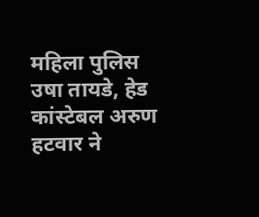महिला पुलिस उषा तायडे, हेड कांस्टेबल अरुण हटवार ने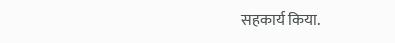सहकार्य किया.